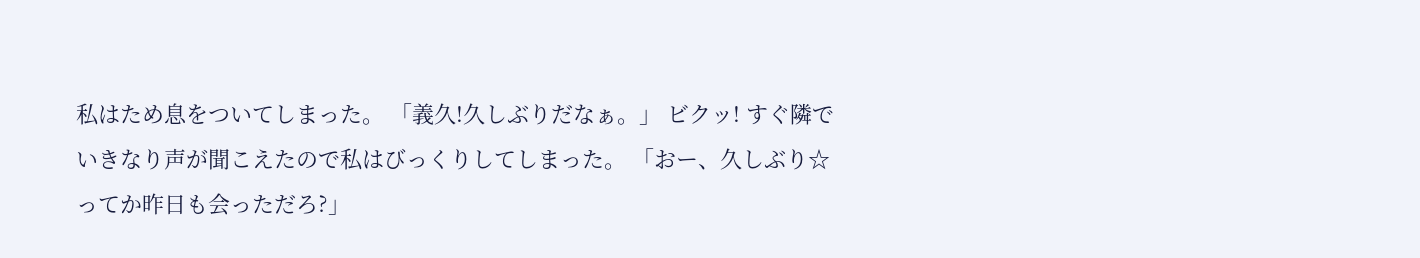私はため息をついてしまった。 「義久!久しぶりだなぁ。」 ビクッ! すぐ隣でいきなり声が聞こえたので私はびっくりしてしまった。 「おー、久しぶり☆ってか昨日も会っただろ?」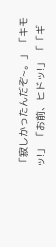「寂しかったんだぞ~。」 「キモッ!」 「お前、ヒドッ!」 「「ギ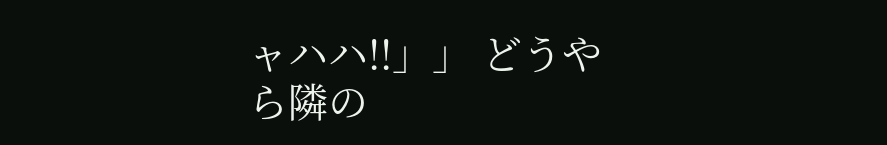ャハハ!!」」 どうやら隣の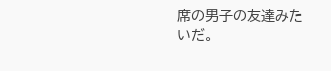席の男子の友達みたいだ。